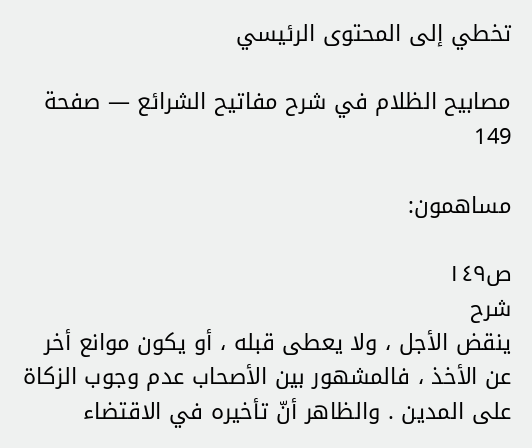تخطي إلى المحتوى الرئيسي

مصابيح الظلام في شرح مفاتيح الشرائع — صفحة 149

مساهمون:

ص١٤٩
شرح
ينقض الأجل ، ولا يعطى قبله ، أو يكون موانع أخر عن الأخذ ، فالمشهور بين الأصحاب عدم وجوب الزكاة على المدين . والظاهر أنّ تأخيره في الاقتضاء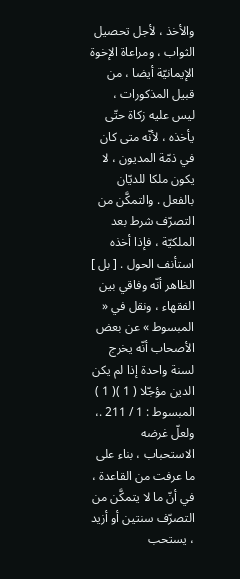والأخذ ، لأجل تحصيل الثواب ، ومراعاة الإخوة الإيمانيّة أيضا ، من قبيل المذكورات ، ليس عليه زكاة حتّى يأخذه ، لأنّه متى كان في ذمّة المديون ، لا يكون ملكا للديّان بالفعل . والتمكَّن من التصرّف شرط بعد الملكيّة ، فإذا أخذه استأنف الحول . [ بل ] الظاهر أنّه وفاقي بين الفقهاء ، ونقل في « المبسوط » عن بعض الأصحاب أنّه يخرج لسنة واحدة إذا لم يكن الدين مؤجّلا ( 1 )( 1 ) المبسوط : 1 / 211 .، ولعلّ غرضه الاستحباب ، بناء على ما عرفت من القاعدة ، في أنّ ما لا يتمكَّن من التصرّف سنتين أو أزيد ، يستحب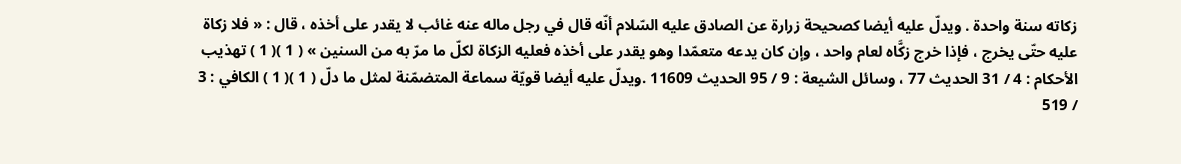زكاته سنة واحدة . ويدلّ عليه أيضا كصحيحة زرارة عن الصادق عليه السّلام أنّه قال في رجل ماله عنه غائب لا يقدر على أخذه ، قال : « فلا زكاة عليه حتّى يخرج ، فإذا خرج زكَّاه لعام واحد ، وإن كان يدعه متعمّدا وهو يقدر على أخذه فعليه الزكاة لكلّ ما مرّ به من السنين » ( 1 )( 1 ) تهذيب الأحكام : 4 / 31 الحديث 77 ، وسائل الشيعة : 9 / 95 الحديث 11609 .ويدلّ عليه أيضا قويّة سماعة المتضمّنة لمثل ما دلّ ( 1 )( 1 ) الكافي : 3 / 519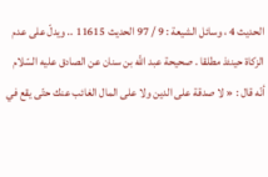الحديث 4 ، وسائل الشيعة : 9 / 97 الحديث 11615 .. ويدلّ على عدم الزكاة حينئذ مطلقا . صحيحة عبد اللَّه بن سنان عن الصادق عليه السّلام أنّه قال : « لا صدقة على الدين ولا على المال الغائب عنك حتّى يقع في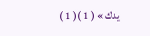يدك » ( 1 )( 1 )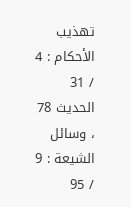تهذيب الأحكام : 4 / 31 الحديث 78 ، وسائل الشيعة : 9 / 95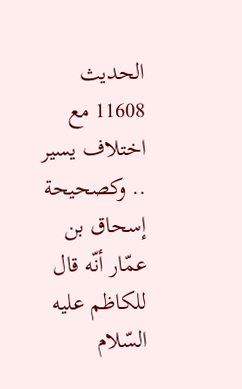الحديث 11608 مع اختلاف يسير .. وكصحيحة إسحاق بن عمّار أنّه قال للكاظم عليه السّلام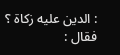: الدين عليه زكاة ؟ فقال :